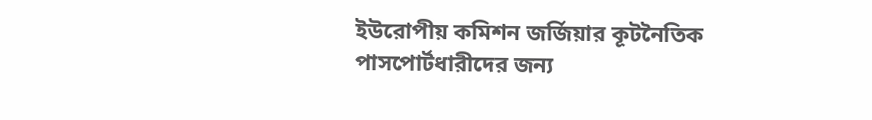ইউরোপীয় কমিশন জর্জিয়ার কূটনৈতিক পাসপোর্টধারীদের জন্য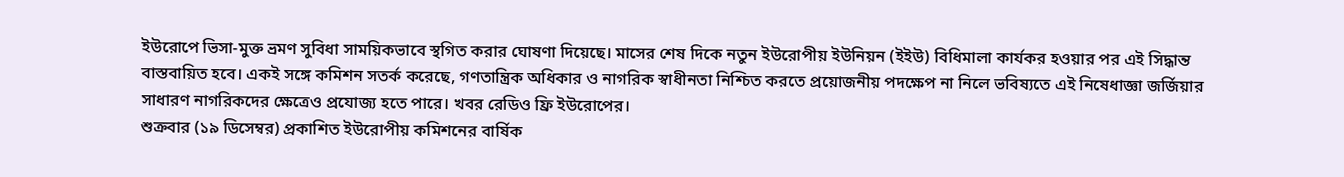ইউরোপে ভিসা-মুক্ত ভ্রমণ সুবিধা সাময়িকভাবে স্থগিত করার ঘোষণা দিয়েছে। মাসের শেষ দিকে নতুন ইউরোপীয় ইউনিয়ন (ইইউ) বিধিমালা কার্যকর হওয়ার পর এই সিদ্ধান্ত বাস্তবায়িত হবে। একই সঙ্গে কমিশন সতর্ক করেছে, গণতান্ত্রিক অধিকার ও নাগরিক স্বাধীনতা নিশ্চিত করতে প্রয়োজনীয় পদক্ষেপ না নিলে ভবিষ্যতে এই নিষেধাজ্ঞা জর্জিয়ার সাধারণ নাগরিকদের ক্ষেত্রেও প্রযোজ্য হতে পারে। খবর রেডিও ফ্রি ইউরোপের।
শুক্রবার (১৯ ডিসেম্বর) প্রকাশিত ইউরোপীয় কমিশনের বার্ষিক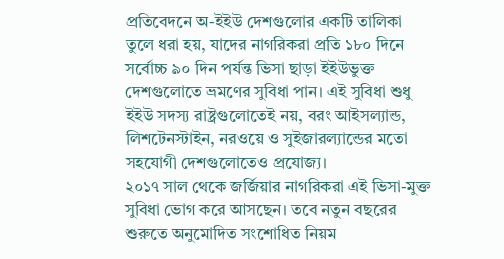প্রতিবেদনে অ-ইইউ দেশগুলোর একটি তালিকা তুলে ধরা হয়, যাদের নাগরিকরা প্রতি ১৮০ দিনে সর্বোচ্চ ৯০ দিন পর্যন্ত ভিসা ছাড়া ইইউভুক্ত দেশগুলোতে ভ্রমণের সুবিধা পান। এই সুবিধা শুধু ইইউ সদস্য রাষ্ট্রগুলোতেই নয়, বরং আইসল্যান্ড, লিশটেনস্টাইন, নরওয়ে ও সুইজারল্যান্ডের মতো সহযোগী দেশগুলোতেও প্রযোজ্য।
২০১৭ সাল থেকে জর্জিয়ার নাগরিকরা এই ভিসা-মুক্ত সুবিধা ভোগ করে আসছেন। তবে নতুন বছরের শুরুতে অনুমোদিত সংশোধিত নিয়ম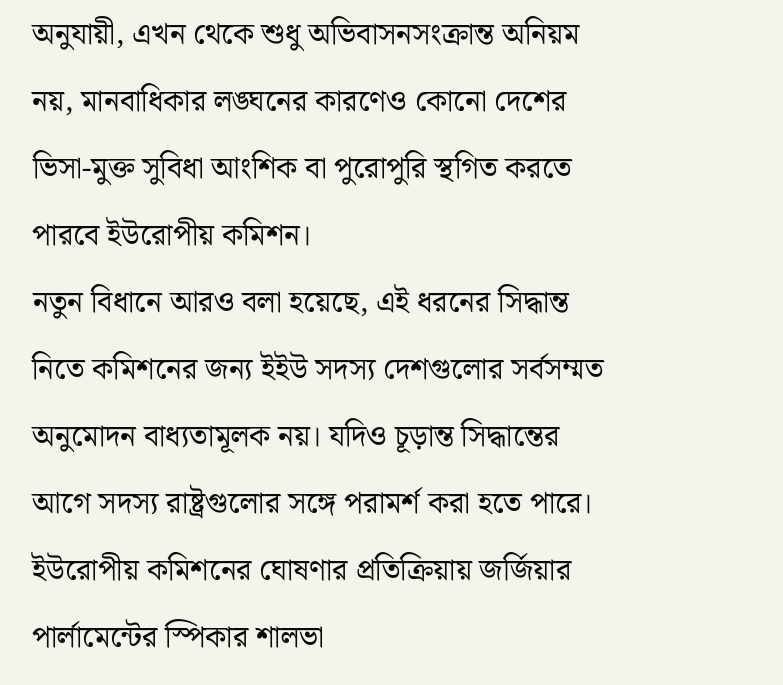অনুযায়ী, এখন থেকে শুধু অভিবাসনসংক্রান্ত অনিয়ম নয়, মানবাধিকার লঙ্ঘনের কারণেও কোনো দেশের ভিসা-মুক্ত সুবিধা আংশিক বা পুরোপুরি স্থগিত করতে পারবে ইউরোপীয় কমিশন।
নতুন বিধানে আরও বলা হয়েছে, এই ধরনের সিদ্ধান্ত নিতে কমিশনের জন্য ইইউ সদস্য দেশগুলোর সর্বসম্মত অনুমোদন বাধ্যতামূলক নয়। যদিও চূড়ান্ত সিদ্ধান্তের আগে সদস্য রাষ্ট্রগুলোর সঙ্গে পরামর্শ করা হতে পারে।
ইউরোপীয় কমিশনের ঘোষণার প্রতিক্রিয়ায় জর্জিয়ার পার্লামেন্টের স্পিকার শালভা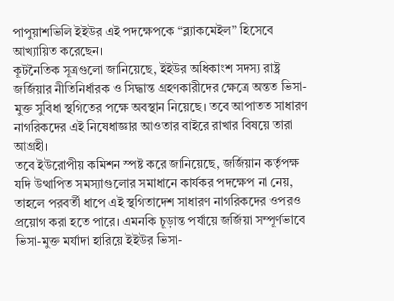পাপুয়াশভিলি ইইউর এই পদক্ষেপকে “ব্ল্যাকমেইল” হিসেবে আখ্যায়িত করেছেন।
কূটনৈতিক সূত্রগুলো জানিয়েছে, ইইউর অধিকাংশ সদস্য রাষ্ট্র জর্জিয়ার নীতিনির্ধারক ও সিদ্ধান্ত গ্রহণকারীদের ক্ষেত্রে অন্তত ভিসা-মুক্ত সুবিধা স্থগিতের পক্ষে অবস্থান নিয়েছে। তবে আপাতত সাধারণ নাগরিকদের এই নিষেধাজ্ঞার আওতার বাইরে রাখার বিষয়ে তারা আগ্রহী।
তবে ইউরোপীয় কমিশন স্পষ্ট করে জানিয়েছে, জর্জিয়ান কর্তৃপক্ষ যদি উত্থাপিত সমস্যাগুলোর সমাধানে কার্যকর পদক্ষেপ না নেয়, তাহলে পরবর্তী ধাপে এই স্থগিতাদেশ সাধারণ নাগরিকদের ওপরও প্রয়োগ করা হতে পারে। এমনকি চূড়ান্ত পর্যায়ে জর্জিয়া সম্পূর্ণভাবে ভিসা-মুক্ত মর্যাদা হারিয়ে ইইউর ভিসা-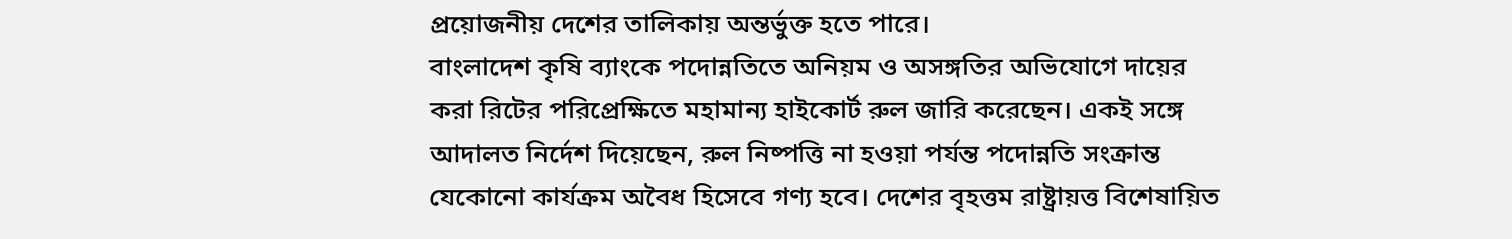প্রয়োজনীয় দেশের তালিকায় অন্তর্ভুক্ত হতে পারে।
বাংলাদেশ কৃষি ব্যাংকে পদোন্নতিতে অনিয়ম ও অসঙ্গতির অভিযোগে দায়ের করা রিটের পরিপ্রেক্ষিতে মহামান্য হাইকোর্ট রুল জারি করেছেন। একই সঙ্গে আদালত নির্দেশ দিয়েছেন, রুল নিষ্পত্তি না হওয়া পর্যন্ত পদোন্নতি সংক্রান্ত যেকোনো কার্যক্রম অবৈধ হিসেবে গণ্য হবে। দেশের বৃহত্তম রাষ্ট্রায়ত্ত বিশেষায়িত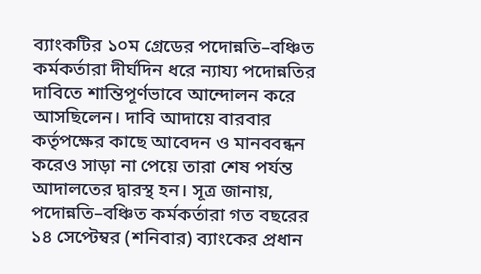ব্যাংকটির ১০ম গ্রেডের পদোন্নতি–বঞ্চিত কর্মকর্তারা দীর্ঘদিন ধরে ন্যায্য পদোন্নতির দাবিতে শান্তিপূর্ণভাবে আন্দোলন করে আসছিলেন। দাবি আদায়ে বারবার কর্তৃপক্ষের কাছে আবেদন ও মানববন্ধন করেও সাড়া না পেয়ে তারা শেষ পর্যন্ত আদালতের দ্বারস্থ হন। সূত্র জানায়, পদোন্নতি–বঞ্চিত কর্মকর্তারা গত বছরের ১৪ সেপ্টেম্বর (শনিবার) ব্যাংকের প্রধান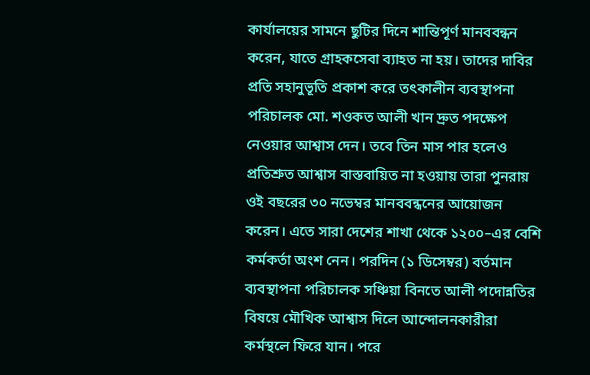কার্যালয়ের সামনে ছুটির দিনে শান্তিপূর্ণ মানববন্ধন করেন, যাতে গ্রাহকসেবা ব্যাহত না হয়। তাদের দাবির প্রতি সহানুভূতি প্রকাশ করে তৎকালীন ব্যবস্থাপনা পরিচালক মো. শওকত আলী খান দ্রুত পদক্ষেপ নেওয়ার আশ্বাস দেন। তবে তিন মাস পার হলেও প্রতিশ্রুত আশ্বাস বাস্তবায়িত না হওয়ায় তারা পুনরায় ওই বছরের ৩০ নভেম্বর মানববন্ধনের আয়োজন করেন। এতে সারা দেশের শাখা থেকে ১২০০–এর বেশি কর্মকর্তা অংশ নেন। পরদিন (১ ডিসেম্বর) বর্তমান ব্যবস্থাপনা পরিচালক সঞ্চিয়া বিনতে আলী পদোন্নতির বিষয়ে মৌখিক আশ্বাস দিলে আন্দোলনকারীরা কর্মস্থলে ফিরে যান। পরে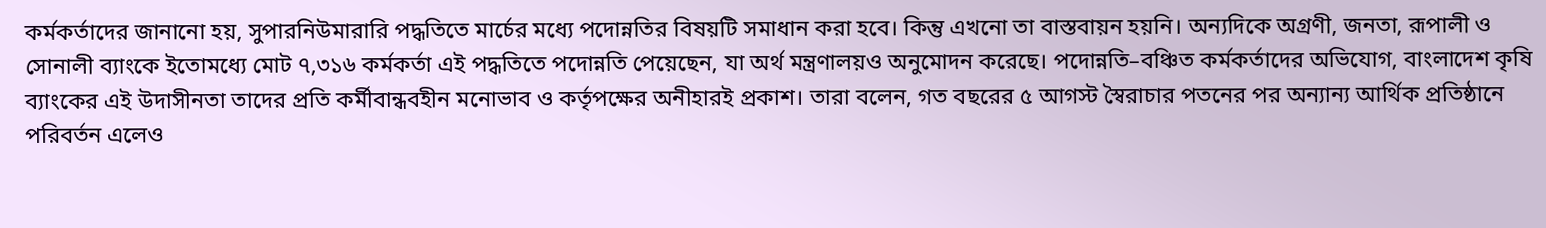কর্মকর্তাদের জানানো হয়, সুপারনিউমারারি পদ্ধতিতে মার্চের মধ্যে পদোন্নতির বিষয়টি সমাধান করা হবে। কিন্তু এখনো তা বাস্তবায়ন হয়নি। অন্যদিকে অগ্রণী, জনতা, রূপালী ও সোনালী ব্যাংকে ইতোমধ্যে মোট ৭,৩১৬ কর্মকর্তা এই পদ্ধতিতে পদোন্নতি পেয়েছেন, যা অর্থ মন্ত্রণালয়ও অনুমোদন করেছে। পদোন্নতি–বঞ্চিত কর্মকর্তাদের অভিযোগ, বাংলাদেশ কৃষি ব্যাংকের এই উদাসীনতা তাদের প্রতি কর্মীবান্ধবহীন মনোভাব ও কর্তৃপক্ষের অনীহারই প্রকাশ। তারা বলেন, গত বছরের ৫ আগস্ট স্বৈরাচার পতনের পর অন্যান্য আর্থিক প্রতিষ্ঠানে পরিবর্তন এলেও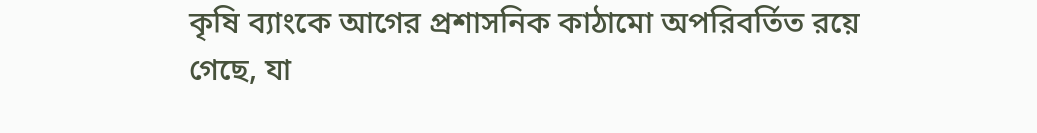কৃষি ব্যাংকে আগের প্রশাসনিক কাঠামো অপরিবর্তিত রয়ে গেছে, যা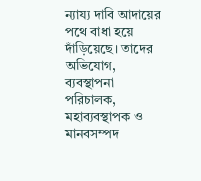ন্যায্য দাবি আদায়ের পথে বাধা হয়ে দাঁড়িয়েছে। তাদের অভিযোগ, ব্যবস্থাপনা পরিচালক, মহাব্যবস্থাপক ও মানবসম্পদ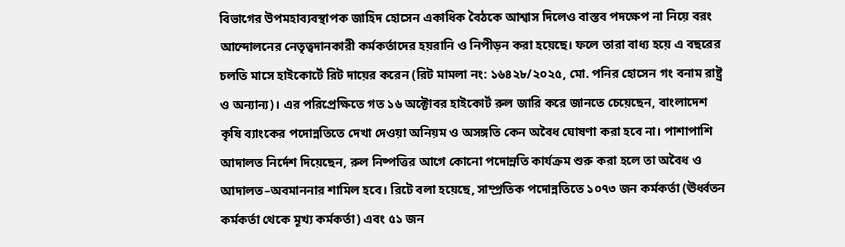বিভাগের উপমহাব্যবস্থাপক জাহিদ হোসেন একাধিক বৈঠকে আশ্বাস দিলেও বাস্তব পদক্ষেপ না নিয়ে বরং আন্দোলনের নেতৃত্বদানকারী কর্মকর্তাদের হয়রানি ও নিপীড়ন করা হয়েছে। ফলে তারা বাধ্য হয়ে এ বছরের চলতি মাসে হাইকোর্টে রিট দায়ের করেন (রিট মামলা নং: ১৬৪২৮/২০২৫, মো. পনির হোসেন গং বনাম রাষ্ট্র ও অন্যান্য)। এর পরিপ্রেক্ষিতে গত ১৬ অক্টোবর হাইকোর্ট রুল জারি করে জানতে চেয়েছেন, বাংলাদেশ কৃষি ব্যাংকের পদোন্নতিতে দেখা দেওয়া অনিয়ম ও অসঙ্গতি কেন অবৈধ ঘোষণা করা হবে না। পাশাপাশি আদালত নির্দেশ দিয়েছেন, রুল নিষ্পত্তির আগে কোনো পদোন্নতি কার্যক্রম শুরু করা হলে তা অবৈধ ও আদালত–অবমাননার শামিল হবে। রিটে বলা হয়েছে, সাম্প্রতিক পদোন্নতিতে ১০৭৩ জন কর্মকর্তা (ঊর্ধ্বতন কর্মকর্তা থেকে মূখ্য কর্মকর্তা) এবং ৫১ জন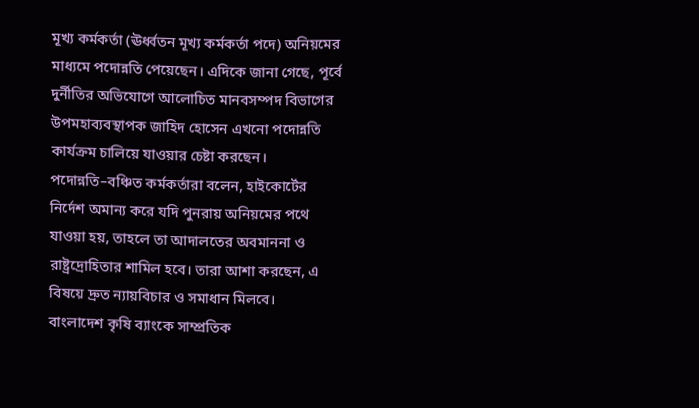মূখ্য কর্মকর্তা (ঊর্ধ্বতন মূখ্য কর্মকর্তা পদে) অনিয়মের মাধ্যমে পদোন্নতি পেয়েছেন। এদিকে জানা গেছে, পূর্বে দুর্নীতির অভিযোগে আলোচিত মানবসম্পদ বিভাগের উপমহাব্যবস্থাপক জাহিদ হোসেন এখনো পদোন্নতি কার্যক্রম চালিয়ে যাওয়ার চেষ্টা করছেন। পদোন্নতি–বঞ্চিত কর্মকর্তারা বলেন, হাইকোর্টের নির্দেশ অমান্য করে যদি পুনরায় অনিয়মের পথে যাওয়া হয়, তাহলে তা আদালতের অবমাননা ও রাষ্ট্রদ্রোহিতার শামিল হবে। তারা আশা করছেন, এ বিষয়ে দ্রুত ন্যায়বিচার ও সমাধান মিলবে।
বাংলাদেশ কৃষি ব্যাংকে সাম্প্রতিক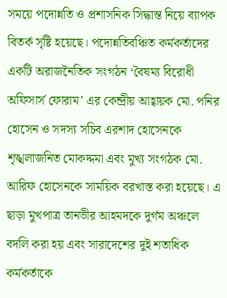সময়ে পদোন্নতি ও প্রশাসনিক সিদ্ধান্ত নিয়ে ব্যাপক বিতর্ক সৃষ্টি হয়েছে। পদোন্নতিবঞ্চিত কর্মকর্তাদের একটি অরাজনৈতিক সংগঠন ‘বৈষম্য বিরোধী অফিসার্স ফোরাম’ এর কেন্দ্রীয় আহ্বায়ক মো. পনির হোসেন ও সদস্য সচিব এরশাদ হোসেনকে শৃঙ্খলাজনিত মোকদ্দমা এবং মুখ্য সংগঠক মো. আরিফ হোসেনকে সাময়িক বরখাস্ত করা হয়েছে। এ ছাড়া মুখপাত্র তানভীর আহমদকে দুর্গম অঞ্চলে বদলি করা হয় এবং সারাদেশের দুই শতাধিক কর্মকর্তাকে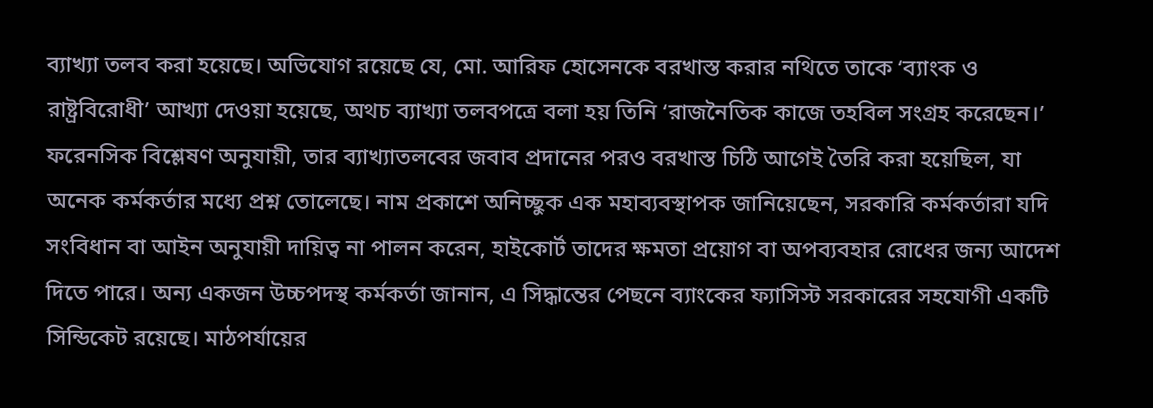ব্যাখ্যা তলব করা হয়েছে। অভিযোগ রয়েছে যে, মো. আরিফ হোসেনকে বরখাস্ত করার নথিতে তাকে ‘ব্যাংক ও রাষ্ট্রবিরোধী’ আখ্যা দেওয়া হয়েছে, অথচ ব্যাখ্যা তলবপত্রে বলা হয় তিনি ‘রাজনৈতিক কাজে তহবিল সংগ্রহ করেছেন।’ ফরেনসিক বিশ্লেষণ অনুযায়ী, তার ব্যাখ্যাতলবের জবাব প্রদানের পরও বরখাস্ত চিঠি আগেই তৈরি করা হয়েছিল, যা অনেক কর্মকর্তার মধ্যে প্রশ্ন তোলেছে। নাম প্রকাশে অনিচ্ছুক এক মহাব্যবস্থাপক জানিয়েছেন, সরকারি কর্মকর্তারা যদি সংবিধান বা আইন অনুযায়ী দায়িত্ব না পালন করেন, হাইকোর্ট তাদের ক্ষমতা প্রয়োগ বা অপব্যবহার রোধের জন্য আদেশ দিতে পারে। অন্য একজন উচ্চপদস্থ কর্মকর্তা জানান, এ সিদ্ধান্তের পেছনে ব্যাংকের ফ্যাসিস্ট সরকারের সহযোগী একটি সিন্ডিকেট রয়েছে। মাঠপর্যায়ের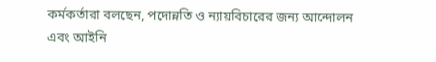কর্মকর্তারা বলছেন, পদোন্নতি ও ন্যায়বিচারের জন্য আন্দোলন এবং আইনি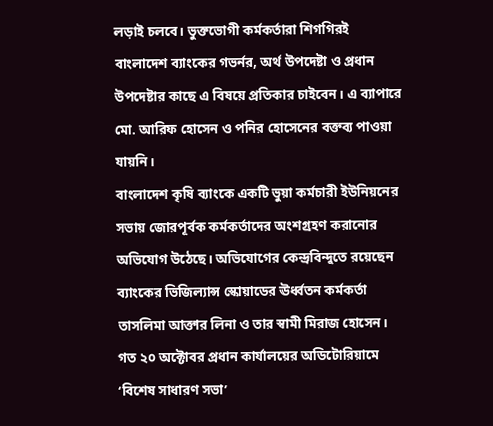লড়াই চলবে। ভুক্তভোগী কর্মকর্তারা শিগগিরই বাংলাদেশ ব্যাংকের গভর্নর, অর্থ উপদেষ্টা ও প্রধান উপদেষ্টার কাছে এ বিষয়ে প্রতিকার চাইবেন। এ ব্যাপারে মো. আরিফ হোসেন ও পনির হোসেনের বক্তব্য পাওয়া যায়নি।
বাংলাদেশ কৃষি ব্যাংকে একটি ভুয়া কর্মচারী ইউনিয়নের সভায় জোরপূর্বক কর্মকর্তাদের অংশগ্রহণ করানোর অভিযোগ উঠেছে। অভিযোগের কেন্দ্রবিন্দুতে রয়েছেন ব্যাংকের ভিজিল্যান্স স্কোয়াডের ঊর্ধ্বতন কর্মকর্তা তাসলিমা আক্তার লিনা ও তার স্বামী মিরাজ হোসেন। গত ২০ অক্টোবর প্রধান কার্যালয়ের অডিটোরিয়ামে ‘বিশেষ সাধারণ সভা’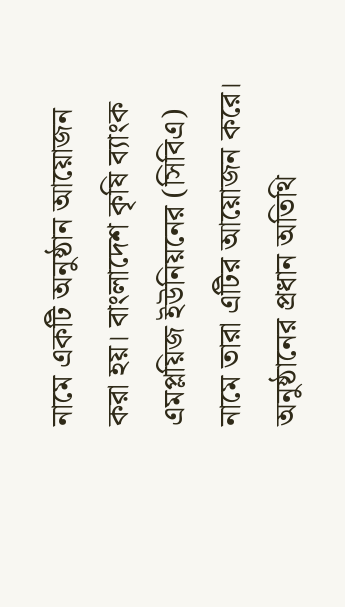নামে একটি অনুষ্ঠান আয়োজন করা হয়। বাংলাদেশ কৃষি ব্যাংক এমপ্লয়িজ ইউনিয়নের (সিবিএ) নামে তারা এটির আয়োজন করে। অনুষ্ঠানের প্রধান অতিথি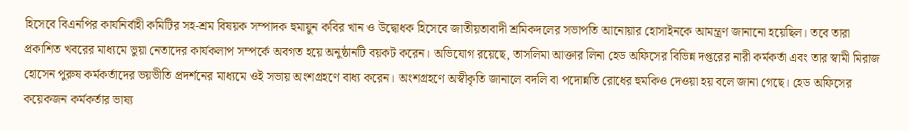হিসেবে বিএনপির কার্যনির্বাহী কমিটির সহ-শ্রম বিষয়ক সম্পাদক হুমায়ুন কবির খান ও উদ্বোধক হিসেবে জাতীয়তাবাদী শ্রমিকদলের সভাপতি আনোয়ার হোসাইনকে আমন্ত্রণ জানানো হয়েছিল। তবে তারা প্রকাশিত খবরের মাধ্যমে ভুয়া নেতাদের কার্যকলাপ সম্পর্কে অবগত হয়ে অনুষ্ঠানটি বয়কট করেন। অভিযোগ রয়েছে, তাসলিমা আক্তার লিনা হেড অফিসের বিভিন্ন দপ্তরের নারী কর্মকর্তা এবং তার স্বামী মিরাজ হোসেন পুরুষ কর্মকর্তাদের ভয়ভীতি প্রদর্শনের মাধ্যমে ওই সভায় অংশগ্রহণে বাধ্য করেন। অংশগ্রহণে অস্বীকৃতি জানালে বদলি বা পদোন্নতি রোধের হুমকিও দেওয়া হয় বলে জানা গেছে। হেড অফিসের কয়েকজন কর্মকর্তার ভাষ্য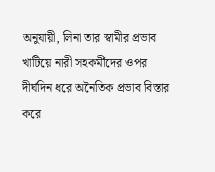অনুযায়ী, লিনা তার স্বামীর প্রভাব খাটিয়ে নারী সহকর্মীদের ওপর দীর্ঘদিন ধরে অনৈতিক প্রভাব বিস্তার করে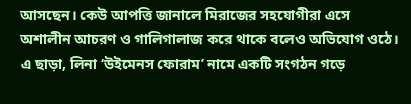আসছেন। কেউ আপত্তি জানালে মিরাজের সহযোগীরা এসে অশালীন আচরণ ও গালিগালাজ করে থাকে বলেও অভিযোগ ওঠে। এ ছাড়া, লিনা ‘উইমেনস ফোরাম’ নামে একটি সংগঠন গড়ে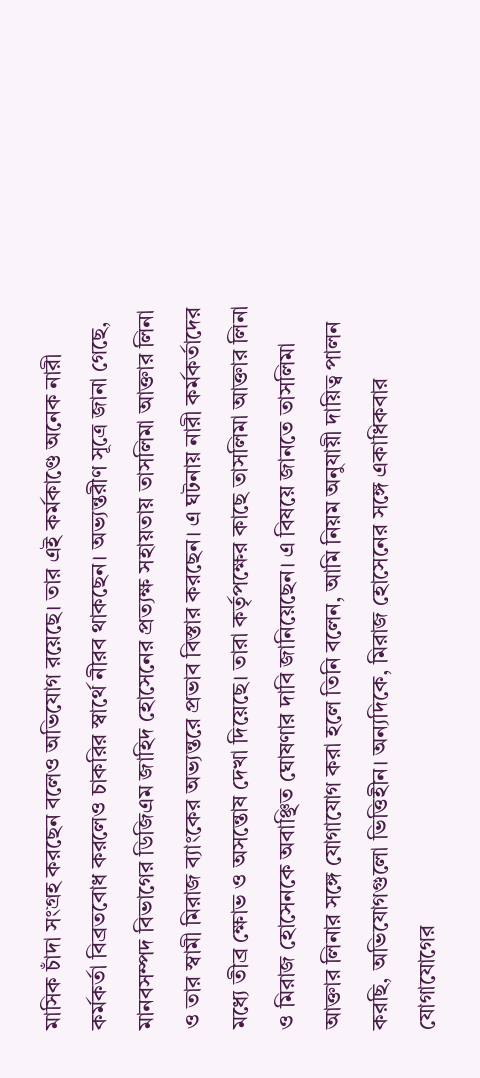মাসিক চাঁদা সংগ্রহ করছেন বলেও অভিযোগ রয়েছে। তার এই কর্মকাণ্ডে অনেক নারী কর্মকর্তা বিব্রতবোধ করলেও চাকরির স্বার্থে নীরব থাকছেন। অভ্যন্তরীণ সূত্রে জানা গেছে, মানবসম্পদ বিভাগের ডিজিএম জাহিদ হোসেনের প্রত্যক্ষ সহায়তায় তাসলিমা আক্তার লিনা ও তার স্বামী মিরাজ ব্যাংকের অভ্যন্তরে প্রভাব বিস্তার করছেন। এ ঘটনায় নারী কর্মকর্তাদের মধ্যে তীব্র ক্ষোভ ও অসন্তোষ দেখা দিয়েছে। তারা কর্তৃপক্ষের কাছে তাসলিমা আক্তার লিনা ও মিরাজ হোসেনকে অবাঞ্ছিত ঘোষণার দাবি জানিয়েছেন। এ বিষয়ে জানতে তাসলিমা আক্তার লিনার সঙ্গে যোগাযোগ করা হলে তিনি বলেন, আমি নিয়ম অনুযায়ী দায়িত্ব পালন করছি, অভিযোগগুলো ভিত্তিহীন। অন্যদিকে, মিরাজ হোসেনের সঙ্গে একাধিকবার যোগাযোগের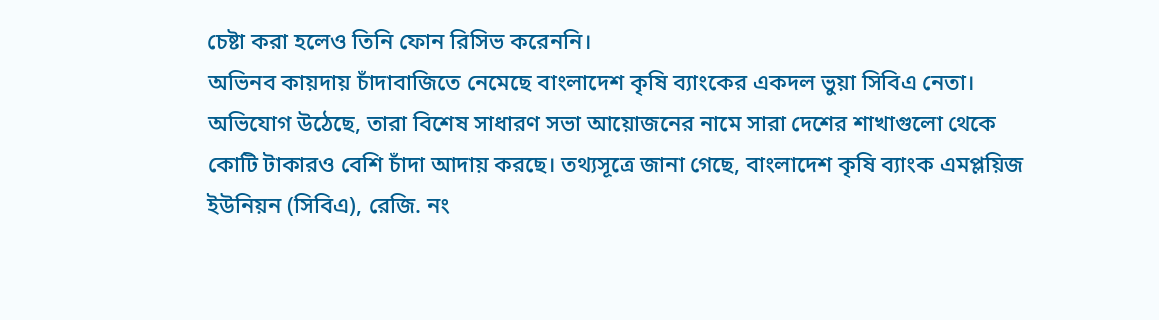চেষ্টা করা হলেও তিনি ফোন রিসিভ করেননি।
অভিনব কায়দায় চাঁদাবাজিতে নেমেছে বাংলাদেশ কৃষি ব্যাংকের একদল ভুয়া সিবিএ নেতা। অভিযোগ উঠেছে, তারা বিশেষ সাধারণ সভা আয়োজনের নামে সারা দেশের শাখাগুলো থেকে কোটি টাকারও বেশি চাঁদা আদায় করছে। তথ্যসূত্রে জানা গেছে, বাংলাদেশ কৃষি ব্যাংক এমপ্লয়িজ ইউনিয়ন (সিবিএ), রেজি. নং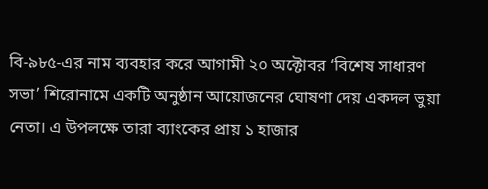বি-৯৮৫-এর নাম ব্যবহার করে আগামী ২০ অক্টোবর ‘বিশেষ সাধারণ সভা’ শিরোনামে একটি অনুষ্ঠান আয়োজনের ঘোষণা দেয় একদল ভুয়া নেতা। এ উপলক্ষে তারা ব্যাংকের প্রায় ১ হাজার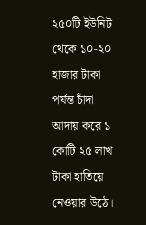২৫০টি ইউনিট থেকে ১০-২০ হাজার টাকা পর্যন্ত চাঁদা আদায় করে ১ কোটি ২৫ লাখ টাকা হাতিয়ে নেওয়ার উঠে।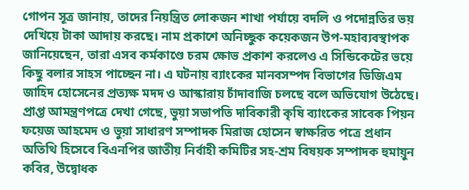গোপন সূত্র জানায়, তাদের নিয়ন্ত্রিত লোকজন শাখা পর্যায়ে বদলি ও পদোন্নতির ভয় দেখিয়ে টাকা আদায় করছে। নাম প্রকাশে অনিচ্ছুক কয়েকজন উপ-মহাব্যবস্থাপক জানিয়েছেন, তারা এসব কর্মকাণ্ডে চরম ক্ষোভ প্রকাশ করলেও এ সিন্ডিকেটের ভয়ে কিছু বলার সাহস পাচ্ছেন না। এ ঘটনায় ব্যাংকের মানবসম্পদ বিভাগের ডিজিএম জাহিদ হোসেনের প্রত্যক্ষ মদদ ও আস্কারায় চাঁদাবাজি চলছে বলে অভিযোগ উঠেছে। প্রাপ্ত আমন্ত্রণপত্রে দেখা গেছে, ভুয়া সভাপতি দাবিকারী কৃষি ব্যাংকের সাবেক পিয়ন ফয়েজ আহমেদ ও ভুয়া সাধারণ সম্পাদক মিরাজ হোসেন স্বাক্ষরিত পত্রে প্রধান অতিথি হিসেবে বিএনপির জাতীয় নির্বাহী কমিটির সহ-শ্রম বিষয়ক সম্পাদক হুমায়ুন কবির, উদ্বোধক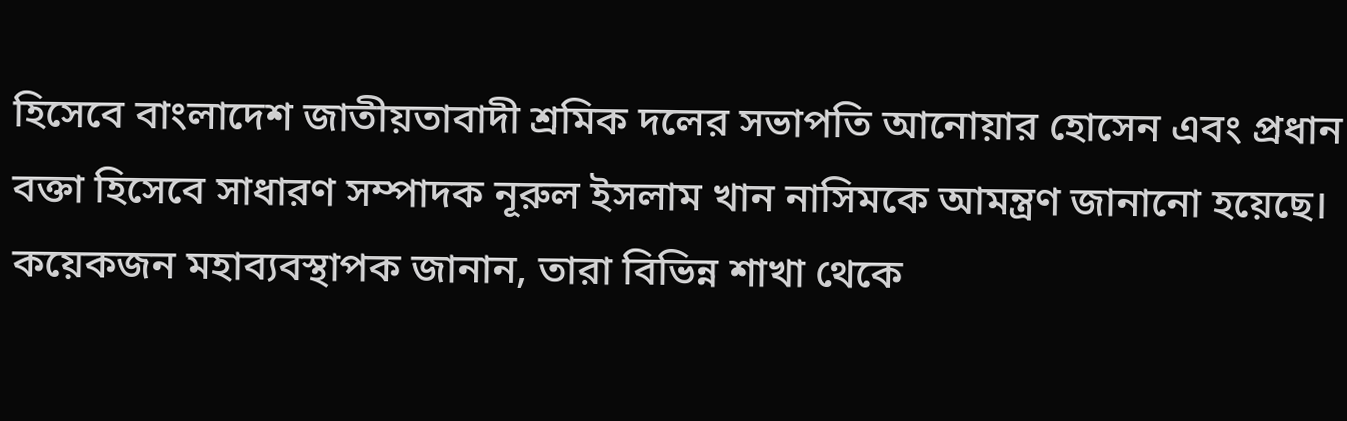হিসেবে বাংলাদেশ জাতীয়তাবাদী শ্রমিক দলের সভাপতি আনোয়ার হোসেন এবং প্রধান বক্তা হিসেবে সাধারণ সম্পাদক নূরুল ইসলাম খান নাসিমকে আমন্ত্রণ জানানো হয়েছে। কয়েকজন মহাব্যবস্থাপক জানান, তারা বিভিন্ন শাখা থেকে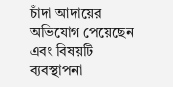চাঁদা আদায়ের অভিযোগ পেয়েছেন এবং বিষয়টি ব্যবস্থাপনা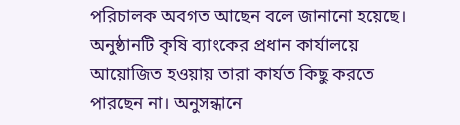পরিচালক অবগত আছেন বলে জানানো হয়েছে। অনুষ্ঠানটি কৃষি ব্যাংকের প্রধান কার্যালয়ে আয়োজিত হওয়ায় তারা কার্যত কিছু করতে পারছেন না। অনুসন্ধানে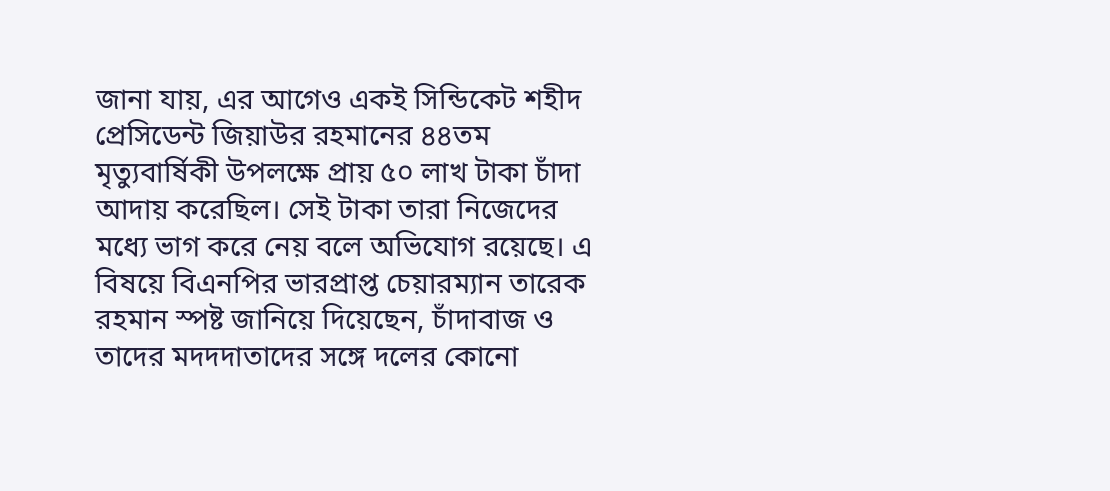জানা যায়, এর আগেও একই সিন্ডিকেট শহীদ প্রেসিডেন্ট জিয়াউর রহমানের ৪৪তম মৃত্যুবার্ষিকী উপলক্ষে প্রায় ৫০ লাখ টাকা চাঁদা আদায় করেছিল। সেই টাকা তারা নিজেদের মধ্যে ভাগ করে নেয় বলে অভিযোগ রয়েছে। এ বিষয়ে বিএনপির ভারপ্রাপ্ত চেয়ারম্যান তারেক রহমান স্পষ্ট জানিয়ে দিয়েছেন, চাঁদাবাজ ও তাদের মদদদাতাদের সঙ্গে দলের কোনো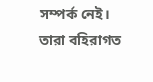সম্পর্ক নেই। তারা বহিরাগত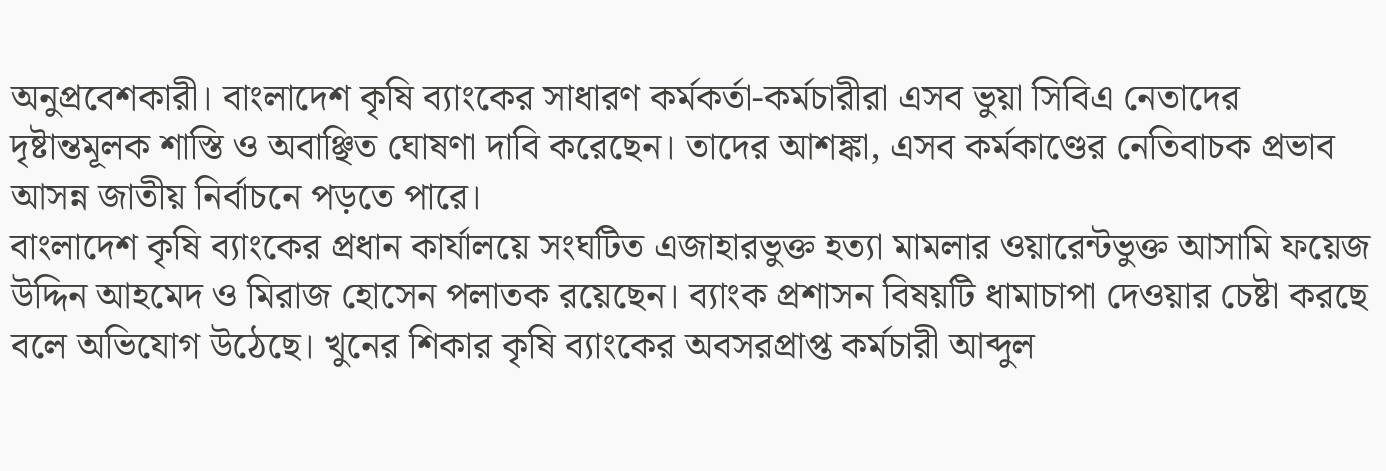অনুপ্রবেশকারী। বাংলাদেশ কৃষি ব্যাংকের সাধারণ কর্মকর্তা-কর্মচারীরা এসব ভুয়া সিবিএ নেতাদের দৃষ্টান্তমূলক শাস্তি ও অবাঞ্ছিত ঘোষণা দাবি করেছেন। তাদের আশঙ্কা, এসব কর্মকাণ্ডের নেতিবাচক প্রভাব আসন্ন জাতীয় নির্বাচনে পড়তে পারে।
বাংলাদেশ কৃষি ব্যাংকের প্রধান কার্যালয়ে সংঘটিত এজাহারভুক্ত হত্যা মামলার ওয়ারেন্টভুক্ত আসামি ফয়েজ উদ্দিন আহমেদ ও মিরাজ হোসেন পলাতক রয়েছেন। ব্যাংক প্রশাসন বিষয়টি ধামাচাপা দেওয়ার চেষ্টা করছে বলে অভিযোগ উঠেছে। খুনের শিকার কৃষি ব্যাংকের অবসরপ্রাপ্ত কর্মচারী আব্দুল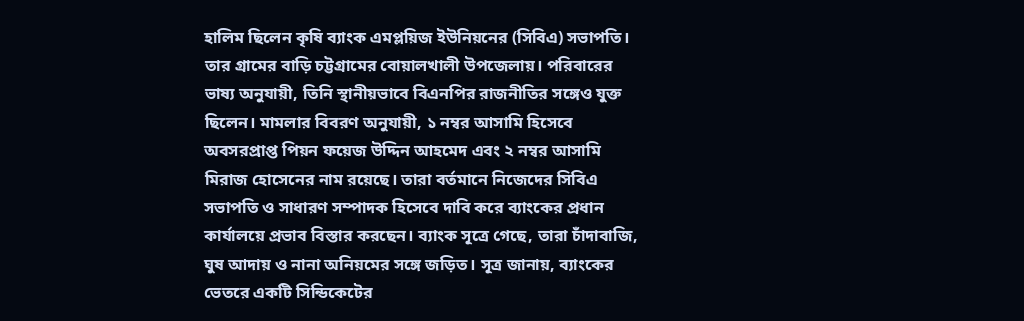হালিম ছিলেন কৃষি ব্যাংক এমপ্লয়িজ ইউনিয়নের (সিবিএ) সভাপতি। তার গ্রামের বাড়ি চট্টগ্রামের বোয়ালখালী উপজেলায়। পরিবারের ভাষ্য অনুযায়ী, তিনি স্থানীয়ভাবে বিএনপির রাজনীতির সঙ্গেও যুক্ত ছিলেন। মামলার বিবরণ অনুযায়ী, ১ নম্বর আসামি হিসেবে অবসরপ্রাপ্ত পিয়ন ফয়েজ উদ্দিন আহমেদ এবং ২ নম্বর আসামি মিরাজ হোসেনের নাম রয়েছে। তারা বর্তমানে নিজেদের সিবিএ সভাপতি ও সাধারণ সম্পাদক হিসেবে দাবি করে ব্যাংকের প্রধান কার্যালয়ে প্রভাব বিস্তার করছেন। ব্যাংক সূত্রে গেছে, তারা চাঁদাবাজি, ঘুষ আদায় ও নানা অনিয়মের সঙ্গে জড়িত। সূত্র জানায়, ব্যাংকের ভেতরে একটি সিন্ডিকেটের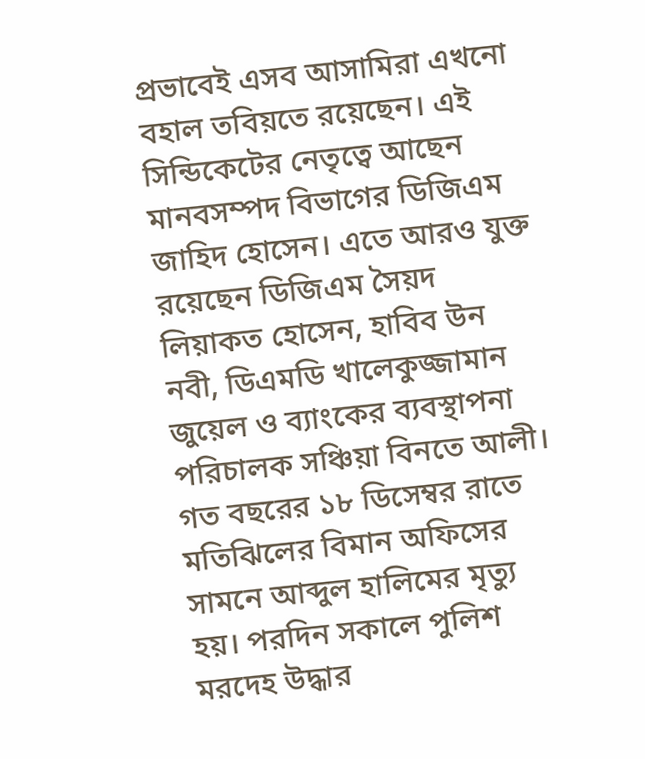প্রভাবেই এসব আসামিরা এখনো বহাল তবিয়তে রয়েছেন। এই সিন্ডিকেটের নেতৃত্বে আছেন মানবসম্পদ বিভাগের ডিজিএম জাহিদ হোসেন। এতে আরও যুক্ত রয়েছেন ডিজিএম সৈয়দ লিয়াকত হোসেন, হাবিব উন নবী, ডিএমডি খালেকুজ্জামান জুয়েল ও ব্যাংকের ব্যবস্থাপনা পরিচালক সঞ্চিয়া বিনতে আলী। গত বছরের ১৮ ডিসেম্বর রাতে মতিঝিলের বিমান অফিসের সামনে আব্দুল হালিমের মৃত্যু হয়। পরদিন সকালে পুলিশ মরদেহ উদ্ধার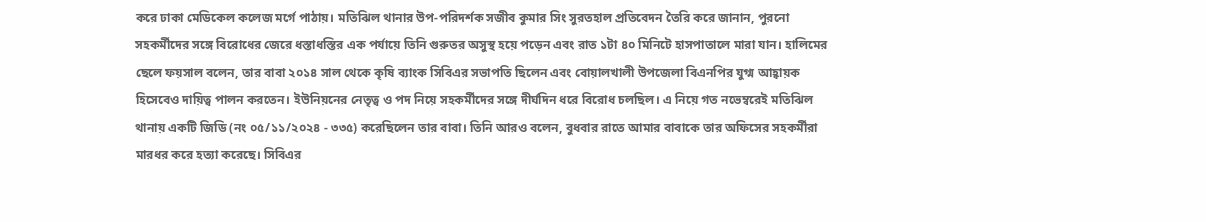করে ঢাকা মেডিকেল কলেজ মর্গে পাঠায়। মতিঝিল থানার উপ-পরিদর্শক সজীব কুমার সিং সুরতহাল প্রতিবেদন তৈরি করে জানান, পুরনো সহকর্মীদের সঙ্গে বিরোধের জেরে ধস্তাধস্তির এক পর্যায়ে তিনি গুরুতর অসুস্থ হয়ে পড়েন এবং রাত ১টা ৪০ মিনিটে হাসপাতালে মারা যান। হালিমের ছেলে ফয়সাল বলেন, তার বাবা ২০১৪ সাল থেকে কৃষি ব্যাংক সিবিএর সভাপতি ছিলেন এবং বোয়ালখালী উপজেলা বিএনপির যুগ্ম আহ্বায়ক হিসেবেও দায়িত্ব পালন করতেন। ইউনিয়নের নেতৃত্ব ও পদ নিয়ে সহকর্মীদের সঙ্গে দীর্ঘদিন ধরে বিরোধ চলছিল। এ নিয়ে গত নভেম্বরেই মতিঝিল থানায় একটি জিডি (নং ০৫/১১/২০২৪ - ৩৩৫) করেছিলেন তার বাবা। তিনি আরও বলেন, বুধবার রাতে আমার বাবাকে তার অফিসের সহকর্মীরা মারধর করে হত্যা করেছে। সিবিএর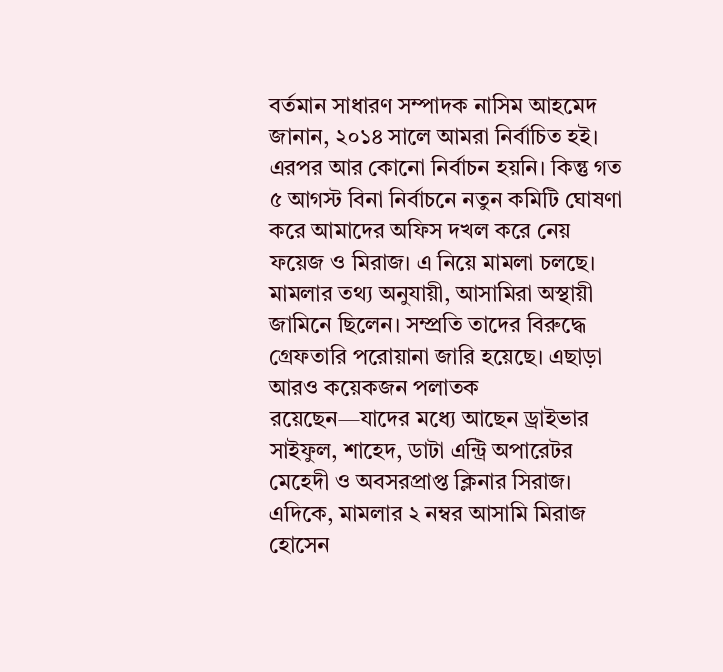বর্তমান সাধারণ সম্পাদক নাসিম আহমেদ জানান, ২০১৪ সালে আমরা নির্বাচিত হই। এরপর আর কোনো নির্বাচন হয়নি। কিন্তু গত ৫ আগস্ট বিনা নির্বাচনে নতুন কমিটি ঘোষণা করে আমাদের অফিস দখল করে নেয় ফয়েজ ও মিরাজ। এ নিয়ে মামলা চলছে। মামলার তথ্য অনুযায়ী, আসামিরা অস্থায়ী জামিনে ছিলেন। সম্প্রতি তাদের বিরুদ্ধে গ্রেফতারি পরোয়ানা জারি হয়েছে। এছাড়া আরও কয়েকজন পলাতক রয়েছেন—যাদের মধ্যে আছেন ড্রাইভার সাইফুল, শাহেদ, ডাটা এন্ট্রি অপারেটর মেহেদী ও অবসরপ্রাপ্ত ক্লিনার সিরাজ। এদিকে, মামলার ২ নম্বর আসামি মিরাজ হোসেন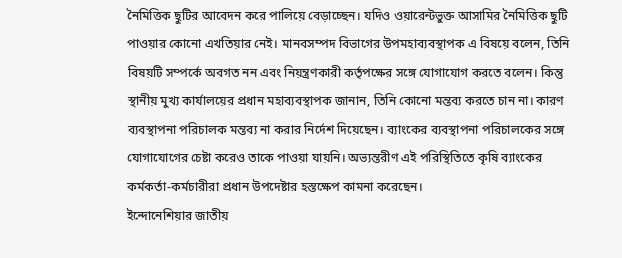নৈমিত্তিক ছুটির আবেদন করে পালিয়ে বেড়াচ্ছেন। যদিও ওয়ারেন্টভুক্ত আসামির নৈমিত্তিক ছুটি পাওয়ার কোনো এখতিয়ার নেই। মানবসম্পদ বিভাগের উপমহাব্যবস্থাপক এ বিষয়ে বলেন, তিনি বিষয়টি সম্পর্কে অবগত নন এবং নিয়ন্ত্রণকারী কর্তৃপক্ষের সঙ্গে যোগাযোগ করতে বলেন। কিন্তু স্থানীয় মুখ্য কার্যালয়ের প্রধান মহাব্যবস্থাপক জানান, তিনি কোনো মন্তব্য করতে চান না। কারণ ব্যবস্থাপনা পরিচালক মন্তব্য না করার নির্দেশ দিয়েছেন। ব্যাংকের ব্যবস্থাপনা পরিচালকের সঙ্গে যোগাযোগের চেষ্টা করেও তাকে পাওয়া যায়নি। অভ্যন্তরীণ এই পরিস্থিতিতে কৃষি ব্যাংকের কর্মকর্তা-কর্মচারীরা প্রধান উপদেষ্টার হস্তক্ষেপ কামনা করেছেন।
ইন্দোনেশিয়ার জাতীয়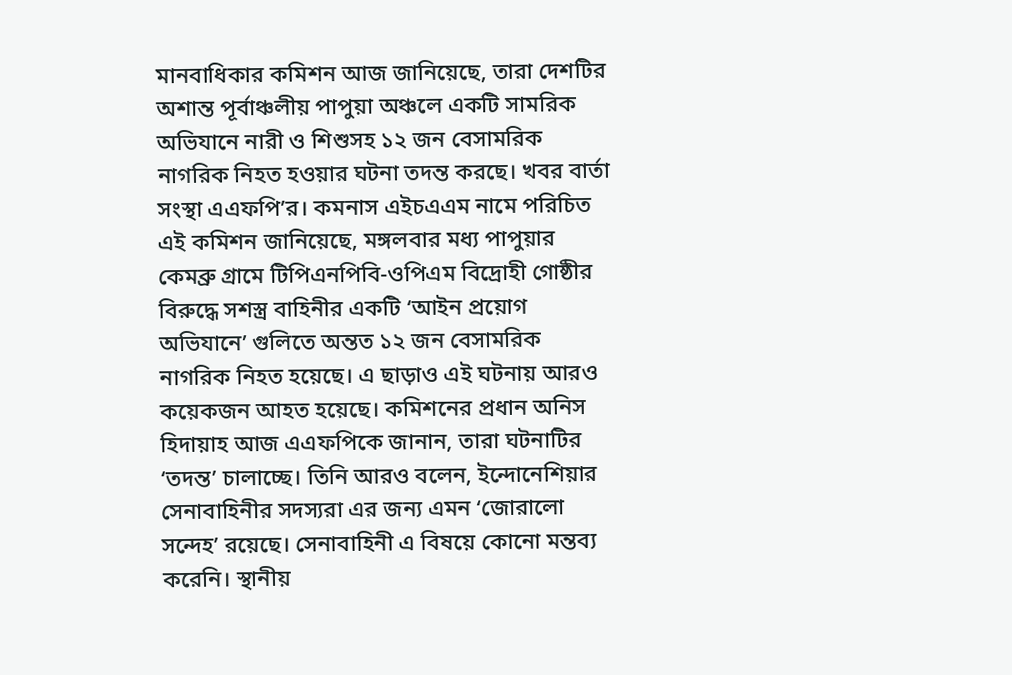মানবাধিকার কমিশন আজ জানিয়েছে, তারা দেশটির অশান্ত পূর্বাঞ্চলীয় পাপুয়া অঞ্চলে একটি সামরিক অভিযানে নারী ও শিশুসহ ১২ জন বেসামরিক নাগরিক নিহত হওয়ার ঘটনা তদন্ত করছে। খবর বার্তা সংস্থা এএফপি’র। কমনাস এইচএএম নামে পরিচিত এই কমিশন জানিয়েছে, মঙ্গলবার মধ্য পাপুয়ার কেমব্রু গ্রামে টিপিএনপিবি-ওপিএম বিদ্রোহী গোষ্ঠীর বিরুদ্ধে সশস্ত্র বাহিনীর একটি ‘আইন প্রয়োগ অভিযানে’ গুলিতে অন্তত ১২ জন বেসামরিক নাগরিক নিহত হয়েছে। এ ছাড়াও এই ঘটনায় আরও কয়েকজন আহত হয়েছে। কমিশনের প্রধান অনিস হিদায়াহ আজ এএফপিকে জানান, তারা ঘটনাটির ‘তদন্ত’ চালাচ্ছে। তিনি আরও বলেন, ইন্দোনেশিয়ার সেনাবাহিনীর সদস্যরা এর জন্য এমন ‘জোরালো সন্দেহ’ রয়েছে। সেনাবাহিনী এ বিষয়ে কোনো মন্তব্য করেনি। স্থানীয়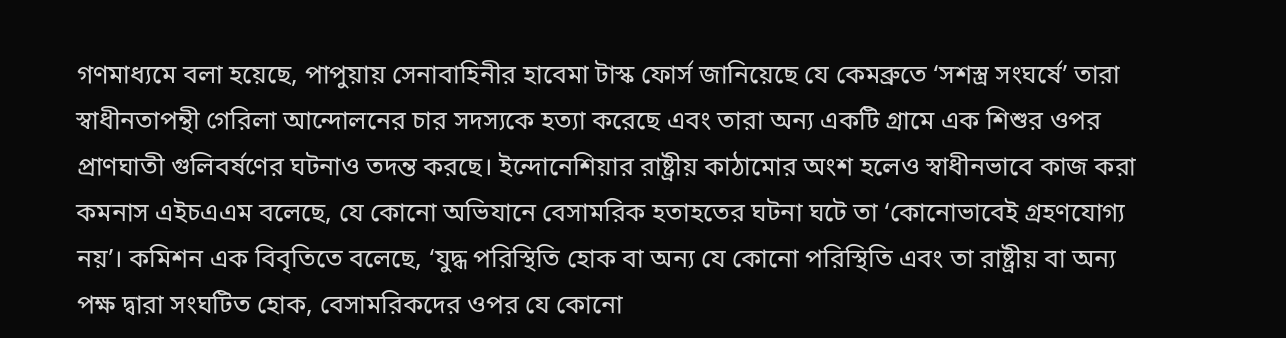গণমাধ্যমে বলা হয়েছে, পাপুয়ায় সেনাবাহিনীর হাবেমা টাস্ক ফোর্স জানিয়েছে যে কেমব্রুতে ‘সশস্ত্র সংঘর্ষে’ তারা স্বাধীনতাপন্থী গেরিলা আন্দোলনের চার সদস্যকে হত্যা করেছে এবং তারা অন্য একটি গ্রামে এক শিশুর ওপর প্রাণঘাতী গুলিবর্ষণের ঘটনাও তদন্ত করছে। ইন্দোনেশিয়ার রাষ্ট্রীয় কাঠামোর অংশ হলেও স্বাধীনভাবে কাজ করা কমনাস এইচএএম বলেছে, যে কোনো অভিযানে বেসামরিক হতাহতের ঘটনা ঘটে তা ‘কোনোভাবেই গ্রহণযোগ্য নয়’। কমিশন এক বিবৃতিতে বলেছে, ‘যুদ্ধ পরিস্থিতি হোক বা অন্য যে কোনো পরিস্থিতি এবং তা রাষ্ট্রীয় বা অন্য পক্ষ দ্বারা সংঘটিত হোক, বেসামরিকদের ওপর যে কোনো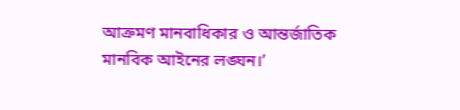আক্রমণ মানবাধিকার ও আন্তর্জাতিক মানবিক আইনের লঙ্ঘন।’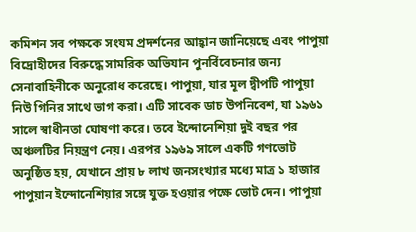কমিশন সব পক্ষকে সংযম প্রদর্শনের আহ্বান জানিয়েছে এবং পাপুয়া বিদ্রোহীদের বিরুদ্ধে সামরিক অভিযান পুনর্বিবেচনার জন্য সেনাবাহিনীকে অনুরোধ করেছে। পাপুয়া, যার মূল দ্বীপটি পাপুয়া নিউ গিনির সাথে ভাগ করা। এটি সাবেক ডাচ উপনিবেশ, যা ১৯৬১ সালে স্বাধীনতা ঘোষণা করে। তবে ইন্দোনেশিয়া দুই বছর পর অঞ্চলটির নিয়ন্ত্রণ নেয়। এরপর ১৯৬৯ সালে একটি গণভোট অনুষ্ঠিত হয়, যেখানে প্রায় ৮ লাখ জনসংখ্যার মধ্যে মাত্র ১ হাজার পাপুয়ান ইন্দোনেশিয়ার সঙ্গে যুক্ত হওয়ার পক্ষে ভোট দেন। পাপুয়া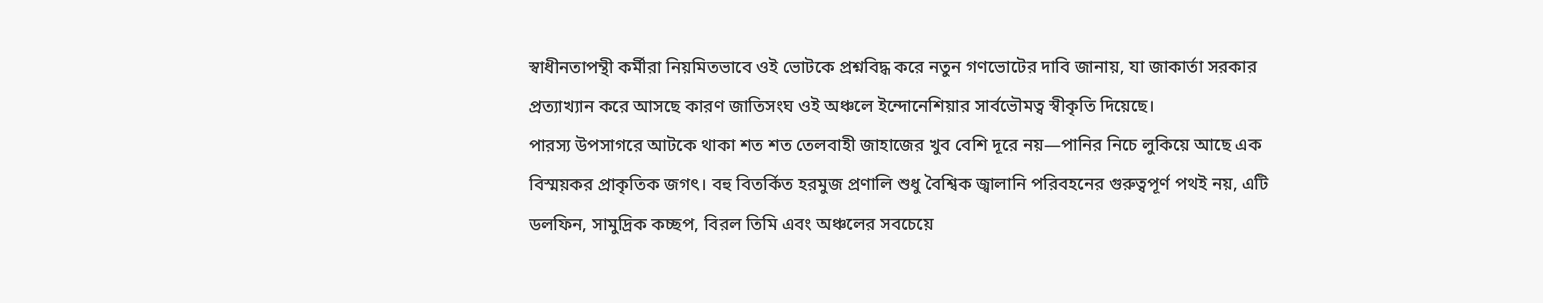স্বাধীনতাপন্থী কর্মীরা নিয়মিতভাবে ওই ভোটকে প্রশ্নবিদ্ধ করে নতুন গণভোটের দাবি জানায়, যা জাকার্তা সরকার প্রত্যাখ্যান করে আসছে কারণ জাতিসংঘ ওই অঞ্চলে ইন্দোনেশিয়ার সার্বভৌমত্ব স্বীকৃতি দিয়েছে।
পারস্য উপসাগরে আটকে থাকা শত শত তেলবাহী জাহাজের খুব বেশি দূরে নয়—পানির নিচে লুকিয়ে আছে এক বিস্ময়কর প্রাকৃতিক জগৎ। বহু বিতর্কিত হরমুজ প্রণালি শুধু বৈশ্বিক জ্বালানি পরিবহনের গুরুত্বপূর্ণ পথই নয়, এটি ডলফিন, সামুদ্রিক কচ্ছপ, বিরল তিমি এবং অঞ্চলের সবচেয়ে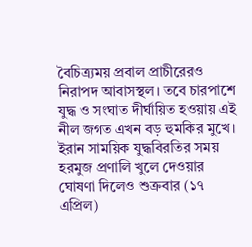বৈচিত্র্যময় প্রবাল প্রাচীরেরও নিরাপদ আবাসস্থল। তবে চারপাশে যুদ্ধ ও সংঘাত দীর্ঘায়িত হওয়ায় এই নীল জগত এখন বড় হুমকির মুখে। ইরান সাময়িক যুদ্ধবিরতির সময় হরমুজ প্রণালি খুলে দেওয়ার ঘোষণা দিলেও শুক্রবার (১৭ এপ্রিল)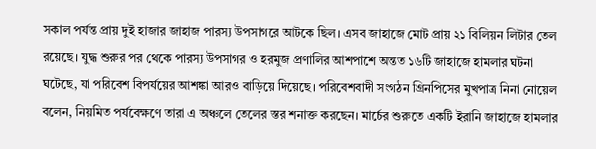সকাল পর্যন্ত প্রায় দুই হাজার জাহাজ পারস্য উপসাগরে আটকে ছিল। এসব জাহাজে মোট প্রায় ২১ বিলিয়ন লিটার তেল রয়েছে। যুদ্ধ শুরুর পর থেকে পারস্য উপসাগর ও হরমুজ প্রণালির আশপাশে অন্তত ১৬টি জাহাজে হামলার ঘটনা ঘটেছে, যা পরিবেশ বিপর্যয়ের আশঙ্কা আরও বাড়িয়ে দিয়েছে। পরিবেশবাদী সংগঠন গ্রিনপিসের মুখপাত্র নিনা নোয়েল বলেন, নিয়মিত পর্যবেক্ষণে তারা এ অঞ্চলে তেলের স্তর শনাক্ত করছেন। মার্চের শুরুতে একটি ইরানি জাহাজে হামলার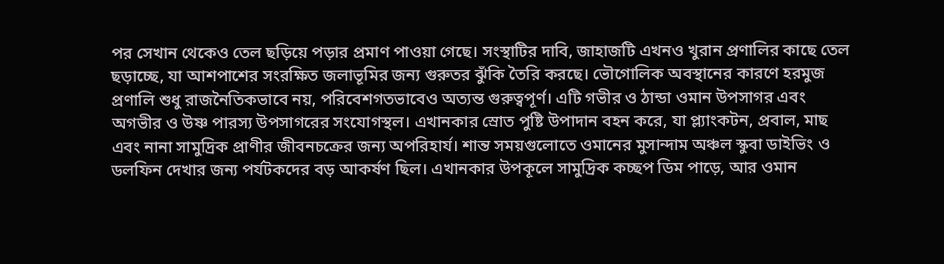পর সেখান থেকেও তেল ছড়িয়ে পড়ার প্রমাণ পাওয়া গেছে। সংস্থাটির দাবি, জাহাজটি এখনও খুরান প্রণালির কাছে তেল ছড়াচ্ছে, যা আশপাশের সংরক্ষিত জলাভূমির জন্য গুরুতর ঝুঁকি তৈরি করছে। ভৌগোলিক অবস্থানের কারণে হরমুজ প্রণালি শুধু রাজনৈতিকভাবে নয়, পরিবেশগতভাবেও অত্যন্ত গুরুত্বপূর্ণ। এটি গভীর ও ঠান্ডা ওমান উপসাগর এবং অগভীর ও উষ্ণ পারস্য উপসাগরের সংযোগস্থল। এখানকার স্রোত পুষ্টি উপাদান বহন করে, যা প্ল্যাংকটন, প্রবাল, মাছ এবং নানা সামুদ্রিক প্রাণীর জীবনচক্রের জন্য অপরিহার্য। শান্ত সময়গুলোতে ওমানের মুসান্দাম অঞ্চল স্কুবা ডাইভিং ও ডলফিন দেখার জন্য পর্যটকদের বড় আকর্ষণ ছিল। এখানকার উপকূলে সামুদ্রিক কচ্ছপ ডিম পাড়ে, আর ওমান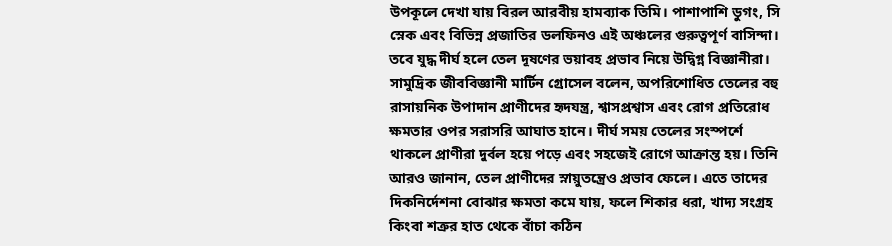উপকূলে দেখা যায় বিরল আরবীয় হামব্যাক তিমি। পাশাপাশি ডুগং, সি স্নেক এবং বিভিন্ন প্রজাতির ডলফিনও এই অঞ্চলের গুরুত্বপূর্ণ বাসিন্দা। তবে যুদ্ধ দীর্ঘ হলে তেল দূষণের ভয়াবহ প্রভাব নিয়ে উদ্বিগ্ন বিজ্ঞানীরা। সামুদ্রিক জীববিজ্ঞানী মার্টিন গ্রোসেল বলেন, অপরিশোধিত তেলের বহু রাসায়নিক উপাদান প্রাণীদের হৃদযন্ত্র, শ্বাসপ্রশ্বাস এবং রোগ প্রতিরোধ ক্ষমতার ওপর সরাসরি আঘাত হানে। দীর্ঘ সময় তেলের সংস্পর্শে থাকলে প্রাণীরা দুর্বল হয়ে পড়ে এবং সহজেই রোগে আক্রান্ত হয়। তিনি আরও জানান, তেল প্রাণীদের স্নায়ুতন্ত্রেও প্রভাব ফেলে। এতে তাদের দিকনির্দেশনা বোঝার ক্ষমতা কমে যায়, ফলে শিকার ধরা, খাদ্য সংগ্রহ কিংবা শত্রুর হাত থেকে বাঁচা কঠিন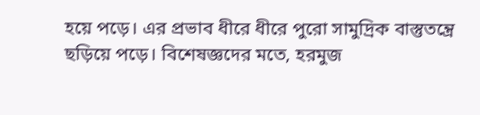হয়ে পড়ে। এর প্রভাব ধীরে ধীরে পুরো সামুদ্রিক বাস্তুতন্ত্রে ছড়িয়ে পড়ে। বিশেষজ্ঞদের মতে, হরমুজ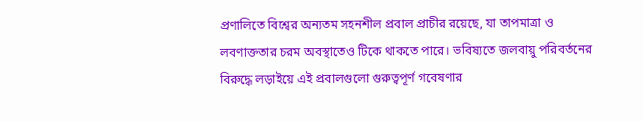প্রণালিতে বিশ্বের অন্যতম সহনশীল প্রবাল প্রাচীর রয়েছে, যা তাপমাত্রা ও লবণাক্ততার চরম অবস্থাতেও টিকে থাকতে পারে। ভবিষ্যতে জলবায়ু পরিবর্তনের বিরুদ্ধে লড়াইয়ে এই প্রবালগুলো গুরুত্বপূর্ণ গবেষণার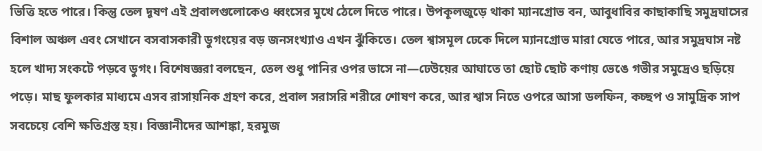ভিত্তি হতে পারে। কিন্তু তেল দূষণ এই প্রবালগুলোকেও ধ্বংসের মুখে ঠেলে দিতে পারে। উপকূলজুড়ে থাকা ম্যানগ্রোভ বন, আবুধাবির কাছাকাছি সমুদ্রঘাসের বিশাল অঞ্চল এবং সেখানে বসবাসকারী ডুগংয়ের বড় জনসংখ্যাও এখন ঝুঁকিতে। তেল শ্বাসমূল ঢেকে দিলে ম্যানগ্রোভ মারা যেতে পারে, আর সমুদ্রঘাস নষ্ট হলে খাদ্য সংকটে পড়বে ডুগং। বিশেষজ্ঞরা বলছেন, তেল শুধু পানির ওপর ভাসে না—ঢেউয়ের আঘাতে তা ছোট ছোট কণায় ভেঙে গভীর সমুদ্রেও ছড়িয়ে পড়ে। মাছ ফুলকার মাধ্যমে এসব রাসায়নিক গ্রহণ করে, প্রবাল সরাসরি শরীরে শোষণ করে, আর শ্বাস নিতে ওপরে আসা ডলফিন, কচ্ছপ ও সামুদ্রিক সাপ সবচেয়ে বেশি ক্ষতিগ্রস্ত হয়। বিজ্ঞানীদের আশঙ্কা, হরমুজ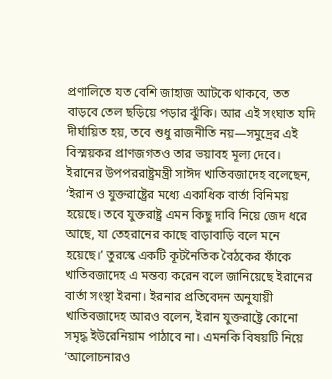প্রণালিতে যত বেশি জাহাজ আটকে থাকবে, তত বাড়বে তেল ছড়িয়ে পড়ার ঝুঁকি। আর এই সংঘাত যদি দীর্ঘায়িত হয়, তবে শুধু রাজনীতি নয়—সমুদ্রের এই বিস্ময়কর প্রাণজগতও তার ভয়াবহ মূল্য দেবে।
ইরানের উপপররাষ্ট্রমন্ত্রী সাঈদ খাতিবজাদেহ বলেছেন, ‘ইরান ও যুক্তরাষ্ট্রের মধ্যে একাধিক বার্তা বিনিময় হয়েছে। তবে যুক্তরাষ্ট্র এমন কিছু দাবি নিয়ে জেদ ধরে আছে, যা তেহরানের কাছে বাড়াবাড়ি বলে মনে হয়েছে।’ তুরস্কে একটি কূটনৈতিক বৈঠকের ফাঁকে খাতিবজাদেহ এ মন্তব্য করেন বলে জানিয়েছে ইরানের বার্তা সংস্থা ইরনা। ইরনার প্রতিবেদন অনুযায়ী খাতিবজাদেহ আরও বলেন, ইরান যুক্তরাষ্ট্রে কোনো সমৃদ্ধ ইউরেনিয়াম পাঠাবে না। এমনকি বিষয়টি নিয়ে ‘আলোচনারও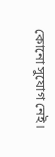কোনো সুযোগ নেই।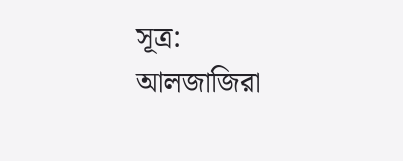সূত্র: আলজাজিরা